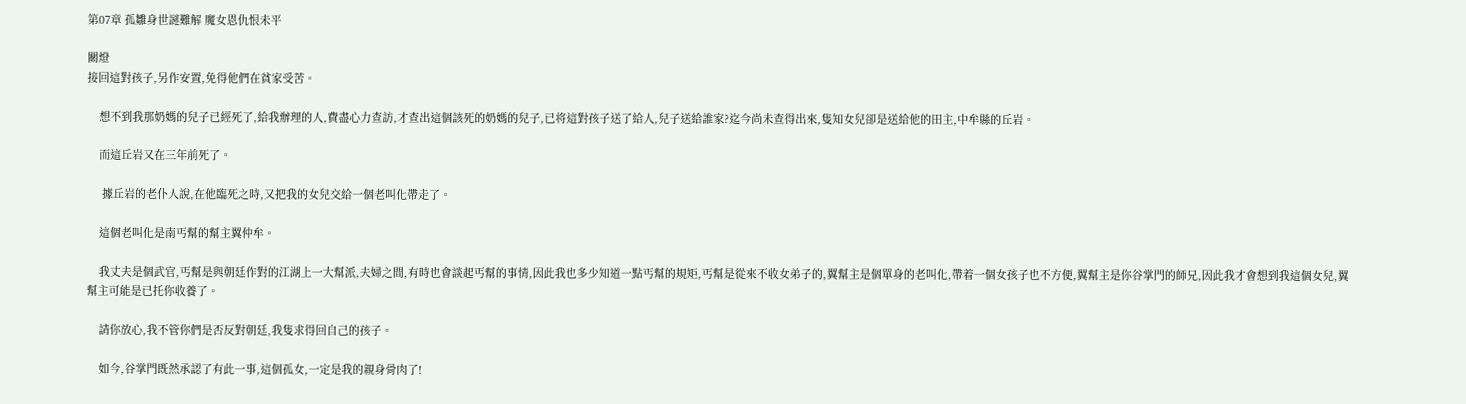第07章 孤雛身世謎難解 魔女恩仇恨未平

關燈
接回這對孩子,另作安置,免得他們在貧家受苦。

    想不到我那奶媽的兒子已經死了,給我辦理的人,費盡心力查訪,才查出這個該死的奶媽的兒子,已将這對孩子送了給人,兒子送給誰家?迄今尚未查得出來,隻知女兒卻是送給他的田主,中牟縣的丘岩。

    而這丘岩又在三年前死了。

     據丘岩的老仆人說,在他臨死之時,又把我的女兒交給一個老叫化帶走了。

    這個老叫化是南丐幫的幫主翼仲牟。

    我丈夫是個武官,丐幫是與朝廷作對的江湖上一大幫派,夫婦之間,有時也會談起丐幫的事情,因此我也多少知道一點丐幫的規矩,丐幫是從來不收女弟子的,翼幫主是個單身的老叫化,帶着一個女孩子也不方便,翼幫主是你谷掌門的師兄,因此我才會想到我這個女兒,翼幫主可能是已托你收養了。

    請你放心,我不管你們是否反對朝廷,我隻求得回自己的孩子。

    如今,谷掌門既然承認了有此一事,這個孤女,一定是我的親身骨肉了!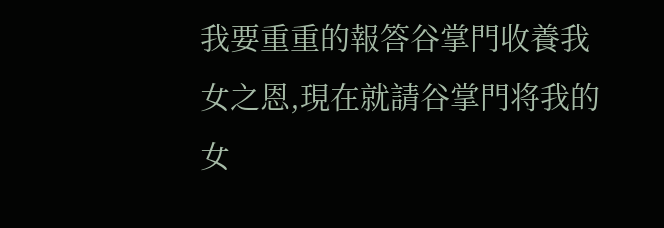我要重重的報答谷掌門收養我女之恩,現在就請谷掌門将我的女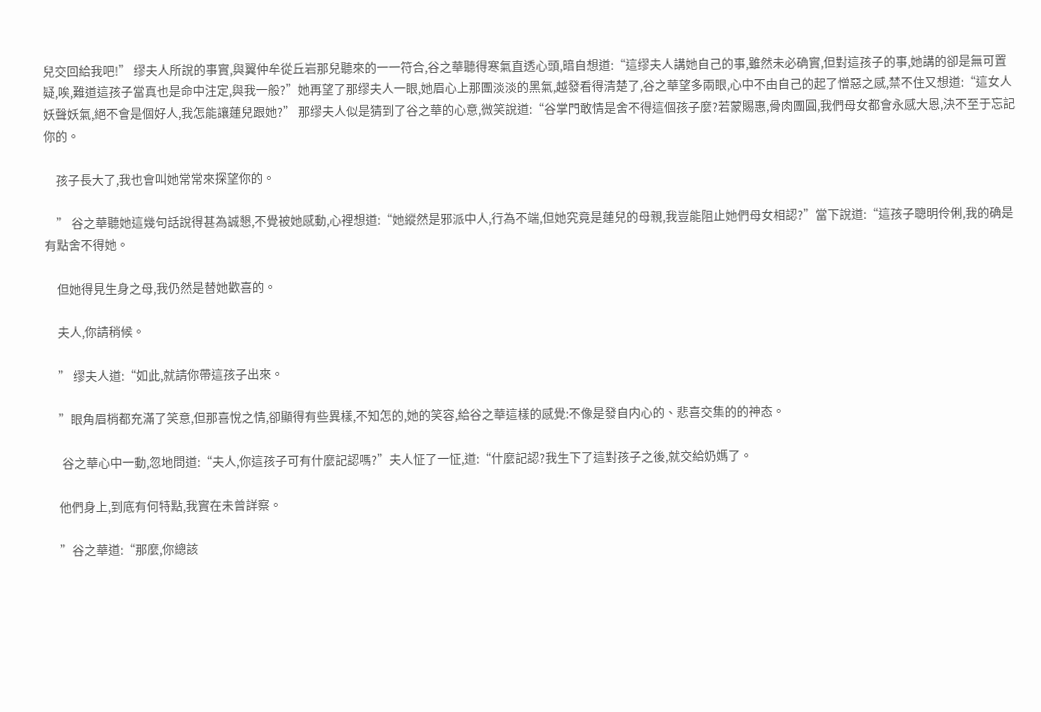兒交回給我吧!” 缪夫人所說的事實,與翼仲牟從丘岩那兒聽來的一一符合,谷之華聽得寒氣直透心頭,暗自想道:“這缪夫人講她自己的事,雖然未必确實,但對這孩子的事,她講的卻是無可置疑,唉,難道這孩子當真也是命中注定,與我一般?”她再望了那缪夫人一眼,她眉心上那團淡淡的黑氣,越發看得清楚了,谷之華望多兩眼,心中不由自己的起了憎惡之感,禁不住又想道:“這女人妖聲妖氣,絕不會是個好人,我怎能讓蓮兒跟她?” 那缪夫人似是猜到了谷之華的心意,微笑說道:“谷掌門敢情是舍不得這個孩子麼?若蒙賜惠,骨肉團圓,我們母女都會永感大恩,決不至于忘記你的。

    孩子長大了,我也會叫她常常來探望你的。

    ” 谷之華聽她這幾句話說得甚為誠懇,不覺被她感動,心裡想道:“她縱然是邪派中人,行為不端,但她究竟是蓮兒的母親,我豈能阻止她們母女相認?”當下說道:“這孩子聰明伶俐,我的确是有點舍不得她。

    但她得見生身之母,我仍然是替她歡喜的。

    夫人,你請稍候。

    ” 缪夫人道:“如此,就請你帶這孩子出來。

    ”眼角眉梢都充滿了笑意,但那喜悅之情,卻顯得有些異樣,不知怎的,她的笑容,給谷之華這樣的感覺:不像是發自内心的、悲喜交集的的神态。

     谷之華心中一動,忽地問道:“夫人,你這孩子可有什麼記認嗎?”夫人怔了一怔,道:“什麼記認?我生下了這對孩子之後,就交給奶媽了。

    他們身上,到底有何特點,我實在未曾詳察。

    ”谷之華道:“那麼,你總該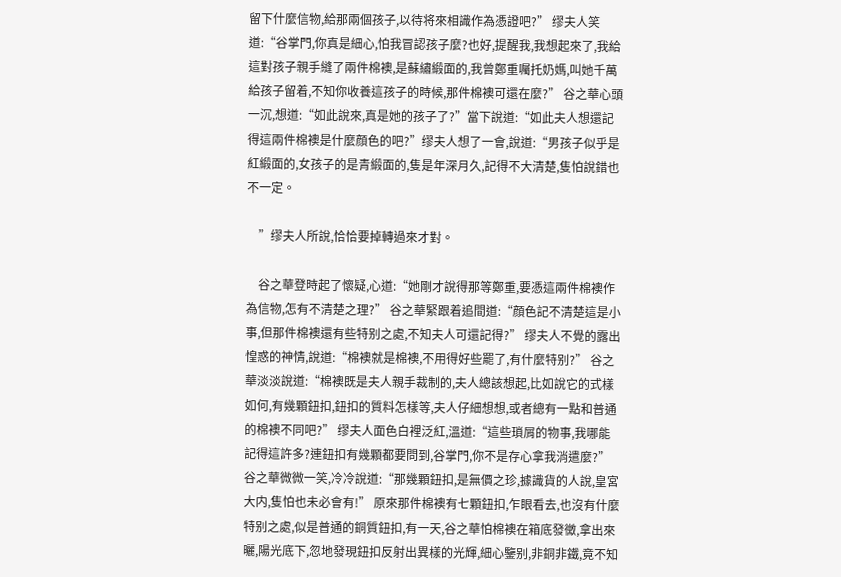留下什麼信物,給那兩個孩子,以待将來相識作為憑證吧?” 缪夫人笑道:“谷掌門,你真是細心,怕我冒認孩子麼?也好,提醒我,我想起來了,我給這對孩子親手縫了兩件棉襖,是蘇繡緞面的,我曾鄭重囑托奶媽,叫她千萬給孩子留着,不知你收養這孩子的時候,那件棉襖可還在麼?” 谷之華心頭一沉,想道:“如此說來,真是她的孩子了?”當下說道:“如此夫人想還記得這兩件棉襖是什麼顔色的吧?”缪夫人想了一會,說道:“男孩子似乎是紅緞面的,女孩子的是青緞面的,隻是年深月久,記得不大清楚,隻怕說錯也不一定。

    ”缪夫人所說,恰恰要掉轉過來才對。

    谷之華登時起了懷疑,心道:“她剛才說得那等鄭重,要憑這兩件棉襖作為信物,怎有不清楚之理?” 谷之華緊跟着追間道:“顔色記不清楚這是小事,但那件棉襖還有些特别之處,不知夫人可還記得?” 缪夫人不覺的露出惶惑的神情,說道:“棉襖就是棉襖,不用得好些罷了,有什麼特别?” 谷之華淡淡說道:“棉襖既是夫人親手裁制的,夫人總該想起,比如說它的式樣如何,有幾顆鈕扣,鈕扣的質料怎樣等,夫人仔細想想,或者總有一點和普通的棉襖不同吧?” 缪夫人面色白裡泛紅,溫道:“這些瑣屑的物事,我哪能記得這許多?連鈕扣有幾顆都要問到,谷掌門,你不是存心拿我消遣麼?” 谷之華微微一笑,冷冷說道:“那幾顆鈕扣,是無價之珍,據識貨的人說,皇宮大内,隻怕也未必會有!” 原來那件棉襖有七顆鈕扣,乍眼看去,也沒有什麼特别之處,似是普通的銅質鈕扣,有一天,谷之華怕棉襖在箱底發黴,拿出來曬,陽光底下,忽地發現鈕扣反射出異樣的光輝,細心鑒别,非銅非鐵,竟不知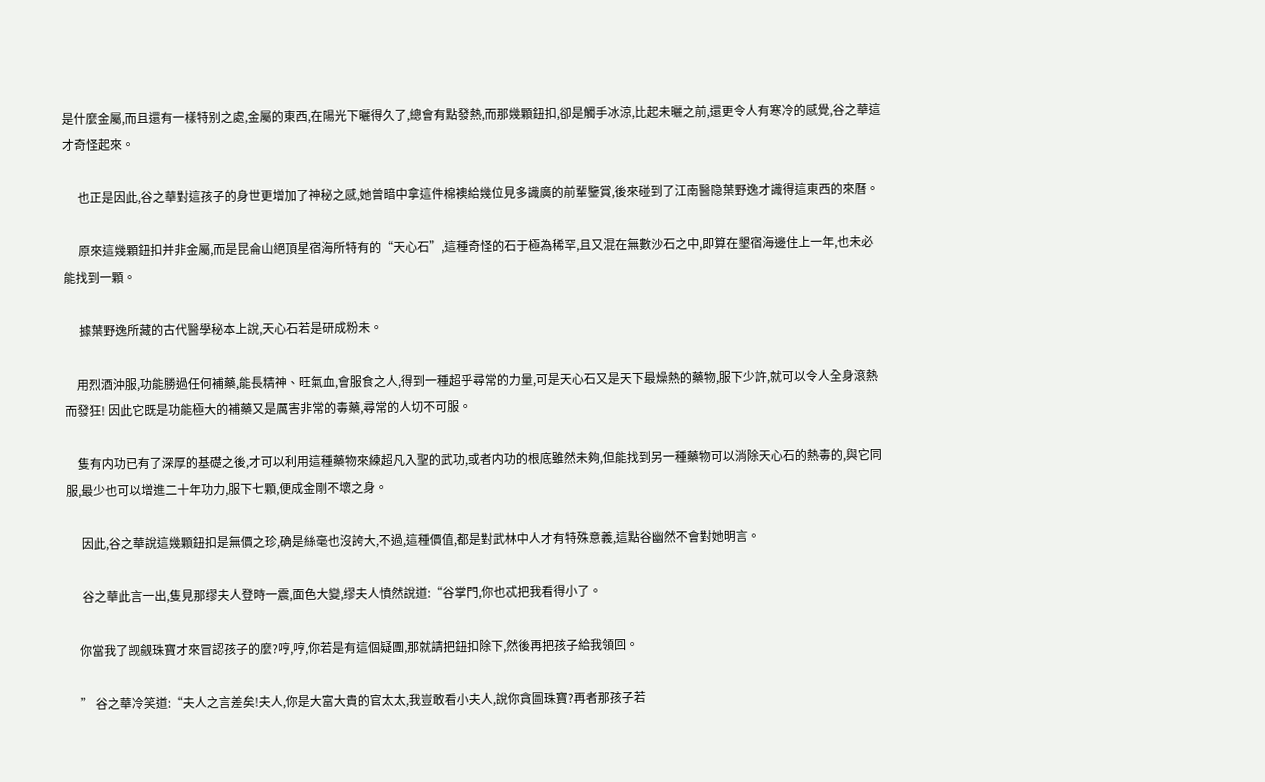是什麼金屬,而且還有一樣特别之處,金屬的東西,在陽光下曬得久了,總會有點發熱,而那幾顆鈕扣,卻是觸手冰涼,比起未曬之前,還更令人有寒冷的感覺,谷之華這才奇怪起來。

     也正是因此,谷之華對這孩子的身世更增加了神秘之感,她曾暗中拿這件棉襖給幾位見多識廣的前輩鑒賞,後來碰到了江南醫隐葉野逸才識得這東西的來曆。

     原來這幾顆鈕扣并非金屬,而是昆侖山絕頂星宿海所特有的“天心石”,這種奇怪的石于極為稀罕,且又混在無數沙石之中,即算在墾宿海邊住上一年,也未必能找到一顆。

     據葉野逸所藏的古代醫學秘本上說,天心石若是研成粉未。

    用烈酒沖服,功能勝過任何補藥,能長精神、旺氣血,會服食之人,得到一種超乎尋常的力量,可是天心石又是天下最燥熱的藥物,服下少許,就可以令人全身滾熱而發狂! 因此它既是功能極大的補藥又是厲害非常的毒藥,尋常的人切不可服。

    隻有内功已有了深厚的基礎之後,才可以利用這種藥物來練超凡入聖的武功,或者内功的根底雖然未夠,但能找到另一種藥物可以消除天心石的熱毒的,與它同服,最少也可以增進二十年功力,服下七顆,便成金剛不壞之身。

     因此,谷之華說這幾顆鈕扣是無價之珍,确是絲毫也沒誇大,不過,這種價值,都是對武林中人才有特殊意義,這點谷幽然不會對她明言。

     谷之華此言一出,隻見那缪夫人登時一震,面色大變,缪夫人憤然說道:“谷掌門,你也忒把我看得小了。

    你當我了觊觎珠寶才來冒認孩子的麼?哼,哼,你若是有這個疑團,那就請把鈕扣除下,然後再把孩子給我領回。

    ” 谷之華冷笑道:“夫人之言差矣!夫人,你是大富大貴的官太太,我豈敢看小夫人,說你貪圖珠寶?再者那孩子若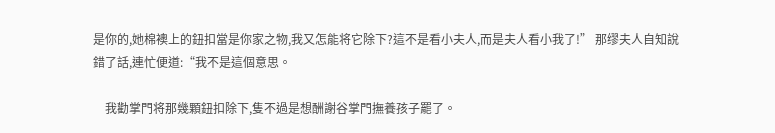是你的,她棉襖上的鈕扣當是你家之物,我又怎能将它除下?這不是看小夫人,而是夫人看小我了!” 那缪夫人自知說錯了話,連忙便道:“我不是這個意思。

    我勸掌門将那幾顆鈕扣除下,隻不過是想酬謝谷掌門撫養孩子罷了。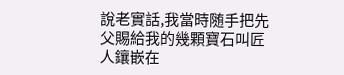說老實話,我當時随手把先父賜給我的幾顆寶石叫匠人鑲嵌在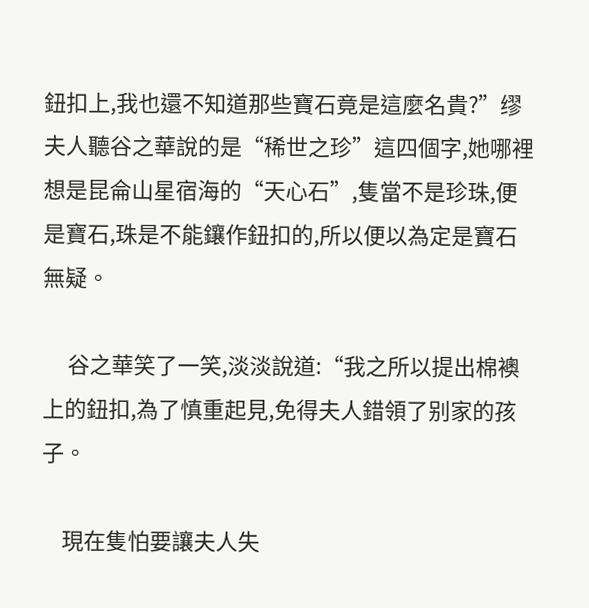鈕扣上,我也還不知道那些寶石竟是這麼名貴?”缪夫人聽谷之華說的是“稀世之珍”這四個字,她哪裡想是昆侖山星宿海的“天心石”,隻當不是珍珠,便是寶石,珠是不能鑲作鈕扣的,所以便以為定是寶石無疑。

     谷之華笑了一笑,淡淡說道:“我之所以提出棉襖上的鈕扣,為了慎重起見,免得夫人錯領了别家的孩子。

    現在隻怕要讓夫人失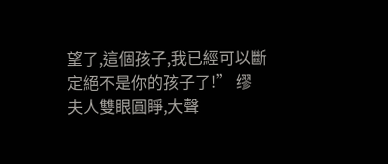望了,這個孩子,我已經可以斷定絕不是你的孩子了!” 缪夫人雙眼圓睜,大聲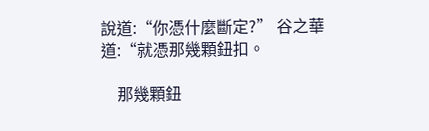說道:“你憑什麼斷定?” 谷之華道:“就憑那幾顆鈕扣。

    那幾顆鈕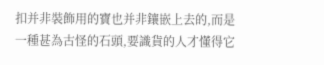扣并非裝飾用的寶也并非鑲嵌上去的,而是一種甚為古怪的石頭,要識貨的人才懂得它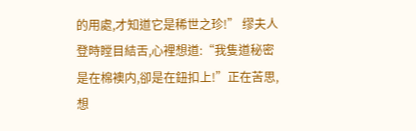的用處,才知道它是稀世之珍!” 缪夫人登時瞠目結舌,心裡想道:“我隻道秘密是在棉襖内,卻是在鈕扣上!”正在苦思,想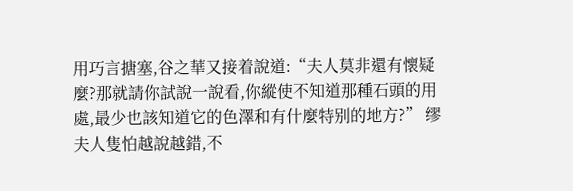用巧言搪塞,谷之華又接着說道:“夫人莫非還有懷疑麼?那就請你試說一說看,你縱使不知道那種石頭的用處,最少也該知道它的色澤和有什麼特别的地方?” 缪夫人隻怕越說越錯,不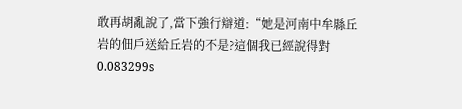敢再胡亂說了,當下強行辯道:“她是河南中牟縣丘岩的佃戶送給丘岩的不是?這個我已經說得對
0.083299s